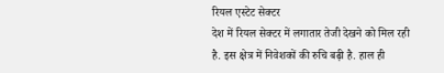रियल एस्टेट सेक्टर
देश में रियल सेक्टर में लगातार तेजी देखने को मिल रही है. इस क्षेत्र में निवेशकों की रुचि बढ़ी है. हाल ही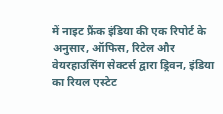में नाइट फ्रैंक इंडिया की एक रिपोर्ट के अनुसार, ऑफिस, रिटेल और वेयरहाउसिंग सेक्टर्स द्वारा ड्रिवन, इंडिया का रियल एस्टेट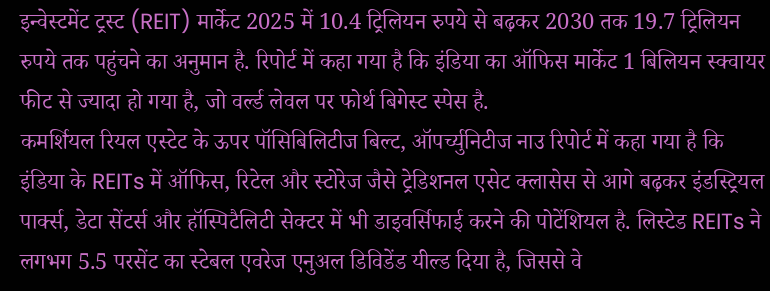इन्वेस्टमेंट ट्रस्ट (REIT) मार्केट 2025 में 10.4 ट्रिलियन रुपये से बढ़कर 2030 तक 19.7 ट्रिलियन रुपये तक पहुंचने का अनुमान है. रिपोर्ट में कहा गया है कि इंडिया का ऑफिस मार्केट 1 बिलियन स्क्वायर फीट से ज्यादा हो गया है, जो वर्ल्ड लेवल पर फोर्थ बिगेस्ट स्पेस है.
कमर्शियल रियल एस्टेट के ऊपर पॉसिबिलिटीज बिल्ट, ऑपर्च्युनिटीज नाउ रिपोर्ट में कहा गया है कि इंडिया के REITs में ऑफिस, रिटेल और स्टोरेज जैसे ट्रेडिशनल एसेट क्लासेस से आगे बढ़कर इंडस्ट्रियल पार्क्स, डेटा सेंटर्स और हॉस्पिटैलिटी सेक्टर में भी डाइवर्सिफाई करने की पोटेंशियल है. लिस्टेड REITs ने लगभग 5.5 परसेंट का स्टेबल एवरेज एनुअल डिविडेंड यील्ड दिया है, जिससे वे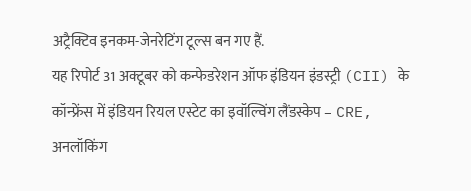अट्रैक्टिव इनकम-जेनरेटिंग टूल्स बन गए हैं.
यह रिपोर्ट 31 अक्टूबर को कन्फेडरेशन ऑफ इंडियन इंडस्ट्री (CII) के कॉन्फ्रेंस में इंडियन रियल एस्टेट का इवॉल्विंग लैंडस्केप – CRE, अनलॉकिंग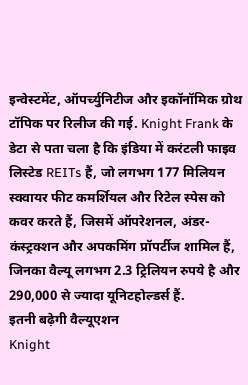इन्वेस्टमेंट, ऑपर्च्युनिटीज और इकॉनॉमिक ग्रोथ टॉपिक पर रिलीज की गई. Knight Frank के डेटा से पता चला है कि इंडिया में करंटली फाइव लिस्टेड REITs हैं, जो लगभग 177 मिलियन स्क्वायर फीट कमर्शियल और रिटेल स्पेस को कवर करते हैं, जिसमें ऑपरेशनल, अंडर-कंस्ट्रक्शन और अपकमिंग प्रॉपर्टीज शामिल हैं, जिनका वैल्यू लगभग 2.3 ट्रिलियन रुपये है और 290,000 से ज्यादा यूनिटहोल्डर्स हैं.
इतनी बढ़ेगी वैल्यूएशन
Knight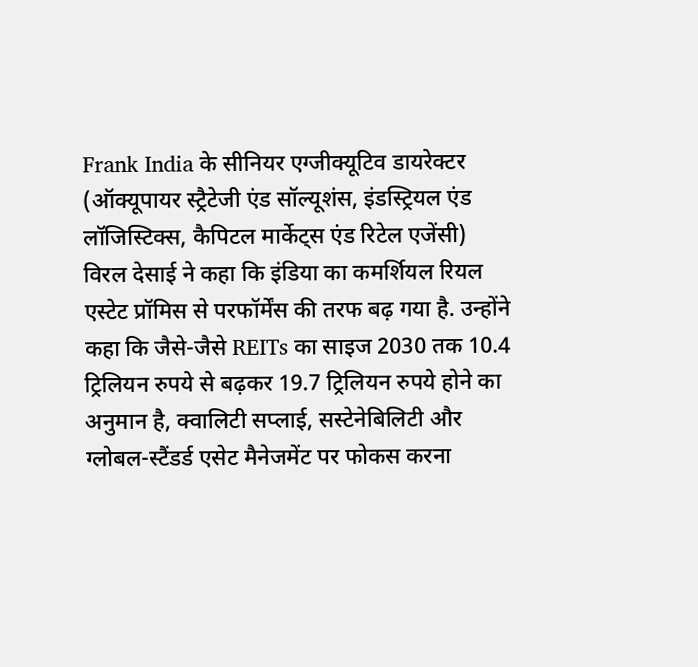Frank India के सीनियर एग्जीक्यूटिव डायरेक्टर (ऑक्यूपायर स्ट्रैटेजी एंड सॉल्यूशंस, इंडस्ट्रियल एंड लॉजिस्टिक्स, कैपिटल मार्केट्स एंड रिटेल एजेंसी) विरल देसाई ने कहा कि इंडिया का कमर्शियल रियल एस्टेट प्रॉमिस से परफॉर्मेंस की तरफ बढ़ गया है. उन्होंने कहा कि जैसे-जैसे REITs का साइज 2030 तक 10.4 ट्रिलियन रुपये से बढ़कर 19.7 ट्रिलियन रुपये होने का अनुमान है, क्वालिटी सप्लाई, सस्टेनेबिलिटी और ग्लोबल-स्टैंडर्ड एसेट मैनेजमेंट पर फोकस करना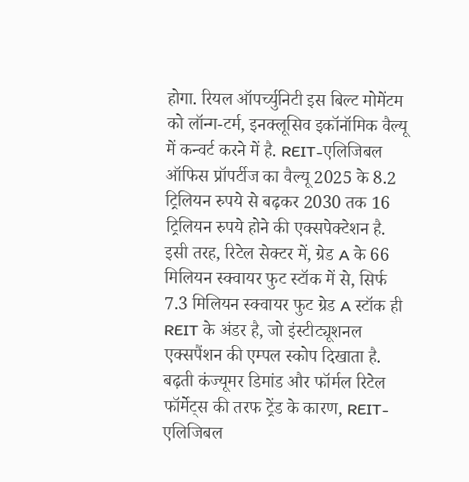होगा. रियल ऑपर्च्युनिटी इस बिल्ट मोमेंटम को लॉन्ग-टर्म, इनक्लूसिव इकॉनॉमिक वैल्यू में कन्वर्ट करने में है. REIT-एलिजिबल ऑफिस प्रॉपर्टीज का वैल्यू 2025 के 8.2 ट्रिलियन रुपये से बढ़कर 2030 तक 16 ट्रिलियन रुपये होने की एक्सपेक्टेशन है.
इसी तरह, रिटेल सेक्टर में, ग्रेड A के 66 मिलियन स्क्वायर फुट स्टॉक में से, सिर्फ 7.3 मिलियन स्क्वायर फुट ग्रेड A स्टॉक ही REIT के अंडर है, जो इंस्टीट्यूशनल एक्सपैंशन की एम्पल स्कोप दिखाता है. बढ़ती कंज्यूमर डिमांड और फॉर्मल रिटेल फॉर्मेट्स की तरफ ट्रेंड के कारण, REIT-एलिजिबल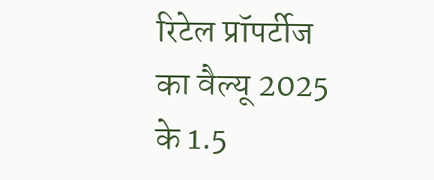रिटेल प्रॉपर्टीज का वैल्यू 2025 के 1.5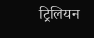ट्रिलियन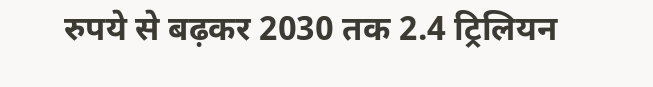रुपये से बढ़कर 2030 तक 2.4 ट्रिलियन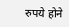रुपये होने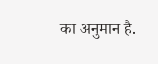का अनुमान है.